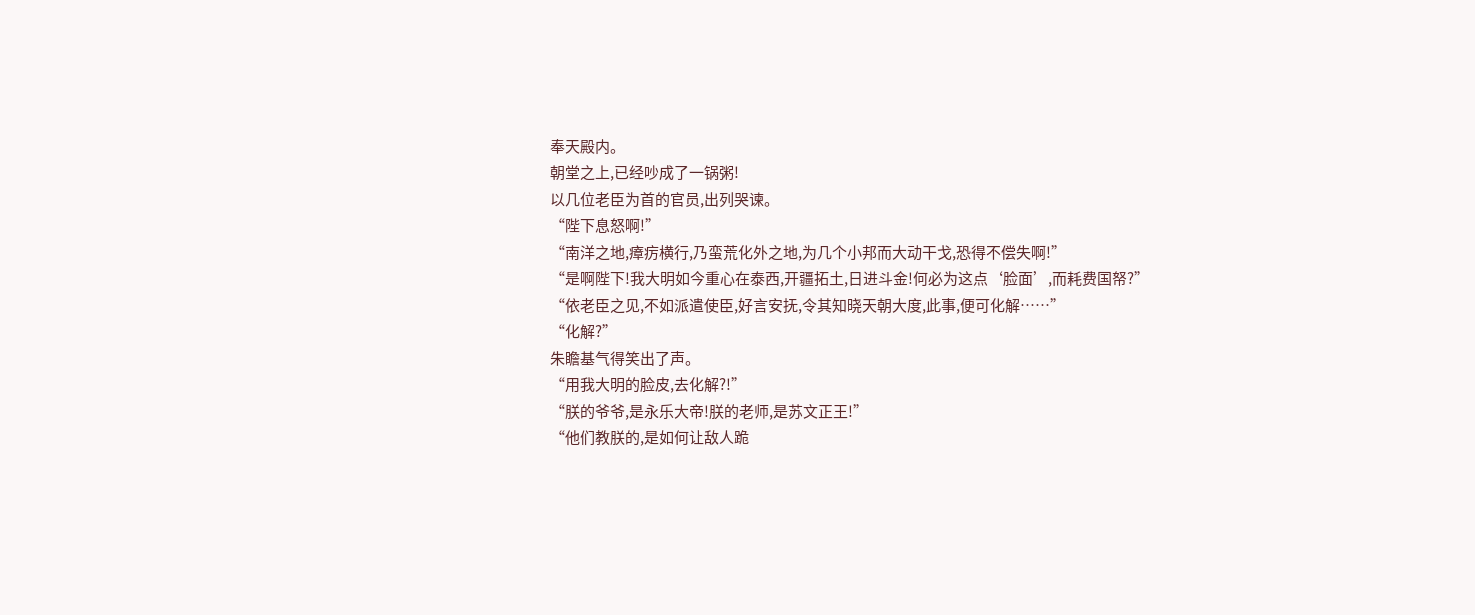奉天殿内。
朝堂之上,已经吵成了一锅粥!
以几位老臣为首的官员,出列哭谏。
“陛下息怒啊!”
“南洋之地,瘴疠横行,乃蛮荒化外之地,为几个小邦而大动干戈,恐得不偿失啊!”
“是啊陛下!我大明如今重心在泰西,开疆拓土,日进斗金!何必为这点‘脸面’,而耗费国帑?”
“依老臣之见,不如派遣使臣,好言安抚,令其知晓天朝大度,此事,便可化解……”
“化解?”
朱瞻基气得笑出了声。
“用我大明的脸皮,去化解?!”
“朕的爷爷,是永乐大帝!朕的老师,是苏文正王!”
“他们教朕的,是如何让敌人跪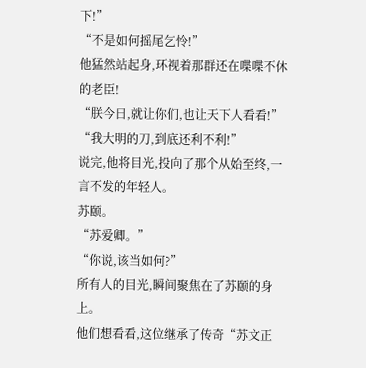下!”
“不是如何摇尾乞怜!”
他猛然站起身,环视着那群还在喋喋不休的老臣!
“朕今日,就让你们,也让天下人看看!”
“我大明的刀,到底还利不利!”
说完,他将目光,投向了那个从始至终,一言不发的年轻人。
苏颐。
“苏爱卿。”
“你说,该当如何?”
所有人的目光,瞬间聚焦在了苏颐的身上。
他们想看看,这位继承了传奇“苏文正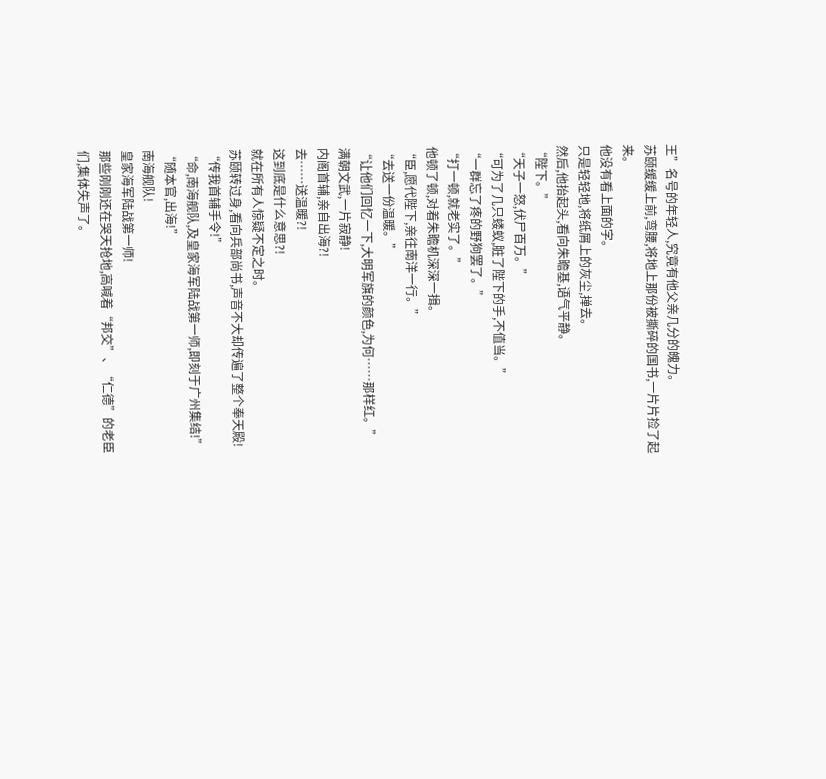王”名号的年轻人,究竟有他父亲几分的魄力。
苏颐缓缓上前,弯腰,将地上那份被撕碎的国书,一片片捡了起来。
他没有看上面的字。
只是轻轻地,将纸屑上的灰尘,掸去。
然后,他抬起头,看向朱瞻基,语气平静。
“陛下。”
“天子一怒,伏尸百万。”
“可为了几只蝼蚁,脏了陛下的手,不值当。”
“一群忘了疼的野狗罢了。”
“打一顿,就老实了。”
他顿了顿,对着朱瞻机深深一揖。
“臣,愿代陛下,亲往南洋一行。”
“去送一份温暖。”
“让他们回忆一下,大明军旗的颜色,为何……那样红。”
满朝文武,一片寂静!
内阁首辅,亲自出海?!
去……送温暖?!
这到底是什么意思?!
就在所有人惊疑不定之时。
苏颐转过身,看向兵部尚书,声音不大却传遍了整个奉天殿!
“传我首辅手令!”
“命,南海舰队,及皇家海军陆战第一师,即刻于广州集结!”
“随本官,出海!”
南海舰队!
皇家海军陆战第一师!
那些刚刚还在哭天抢地,高喊着“邦交”、“仁德”的老臣们,集体失声了。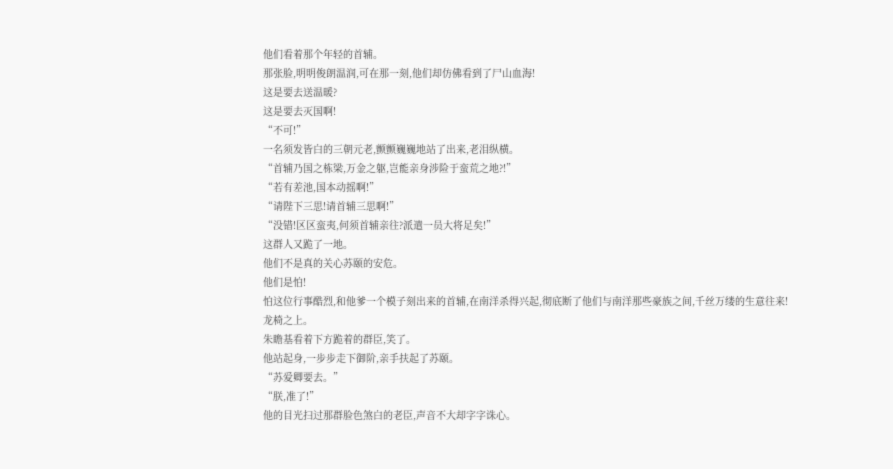他们看着那个年轻的首辅。
那张脸,明明俊朗温润,可在那一刻,他们却仿佛看到了尸山血海!
这是要去送温暖?
这是要去灭国啊!
“不可!”
一名须发皆白的三朝元老,颤颤巍巍地站了出来,老泪纵横。
“首辅乃国之栋梁,万金之躯,岂能亲身涉险于蛮荒之地?!”
“若有差池,国本动摇啊!”
“请陛下三思!请首辅三思啊!”
“没错!区区蛮夷,何须首辅亲往?派遣一员大将足矣!”
这群人又跪了一地。
他们不是真的关心苏颐的安危。
他们是怕!
怕这位行事酷烈,和他爹一个模子刻出来的首辅,在南洋杀得兴起,彻底断了他们与南洋那些豪族之间,千丝万缕的生意往来!
龙椅之上。
朱瞻基看着下方跪着的群臣,笑了。
他站起身,一步步走下御阶,亲手扶起了苏颐。
“苏爱卿要去。”
“朕,准了!”
他的目光扫过那群脸色煞白的老臣,声音不大却字字诛心。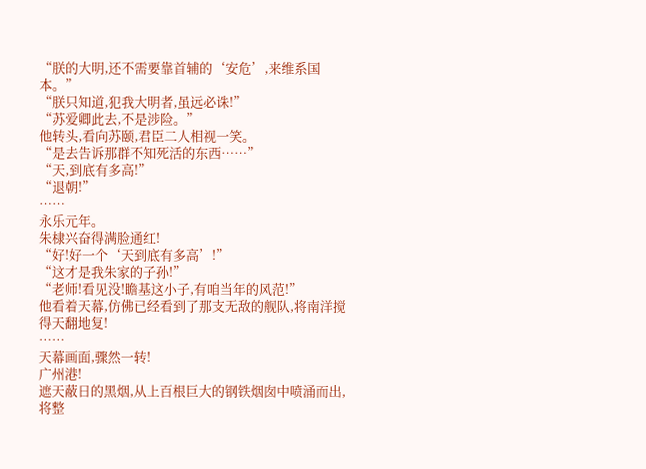“朕的大明,还不需要靠首辅的‘安危’,来维系国本。”
“朕只知道,犯我大明者,虽远必诛!”
“苏爱卿此去,不是涉险。”
他转头,看向苏颐,君臣二人相视一笑。
“是去告诉那群不知死活的东西……”
“天,到底有多高!”
“退朝!”
……
永乐元年。
朱棣兴奋得满脸通红!
“好!好一个‘天到底有多高’!”
“这才是我朱家的子孙!”
“老师!看见没!瞻基这小子,有咱当年的风范!”
他看着天幕,仿佛已经看到了那支无敌的舰队,将南洋搅得天翻地复!
……
天幕画面,骤然一转!
广州港!
遮天蔽日的黑烟,从上百根巨大的钢铁烟囱中喷涌而出,将整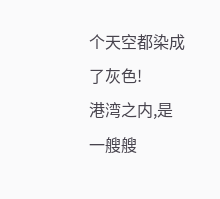个天空都染成了灰色!
港湾之内,是一艘艘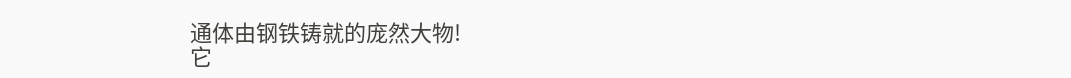通体由钢铁铸就的庞然大物!
它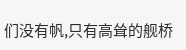们没有帆,只有高耸的舰桥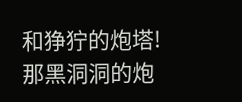和狰狞的炮塔!
那黑洞洞的炮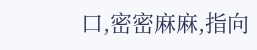口,密密麻麻,指向